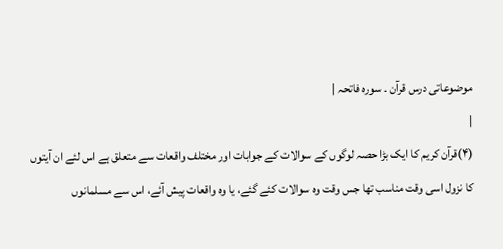موضوعاتی درس قرآن ۔ سورہ فاتحہ |
|
(۴)قرآن کریم کا ایک بڑا حصہ لوگوں کے سوالات کے جوابات اور مختلف واقعات سے متعلق ہے اس لئے ان آیتوں کا نزول اسی وقت مناسب تھا جس وقت وہ سوالات کئے گئے، یا وہ واقعات پیش آئے، اس سے مسلمانوں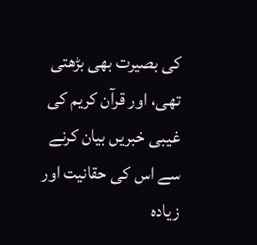کی بصیرت بھی بڑھتی تھی، اور قرآن کریم کی غیبی خبریں بیان کرنے سے اس کی حقانیت اور زیادہ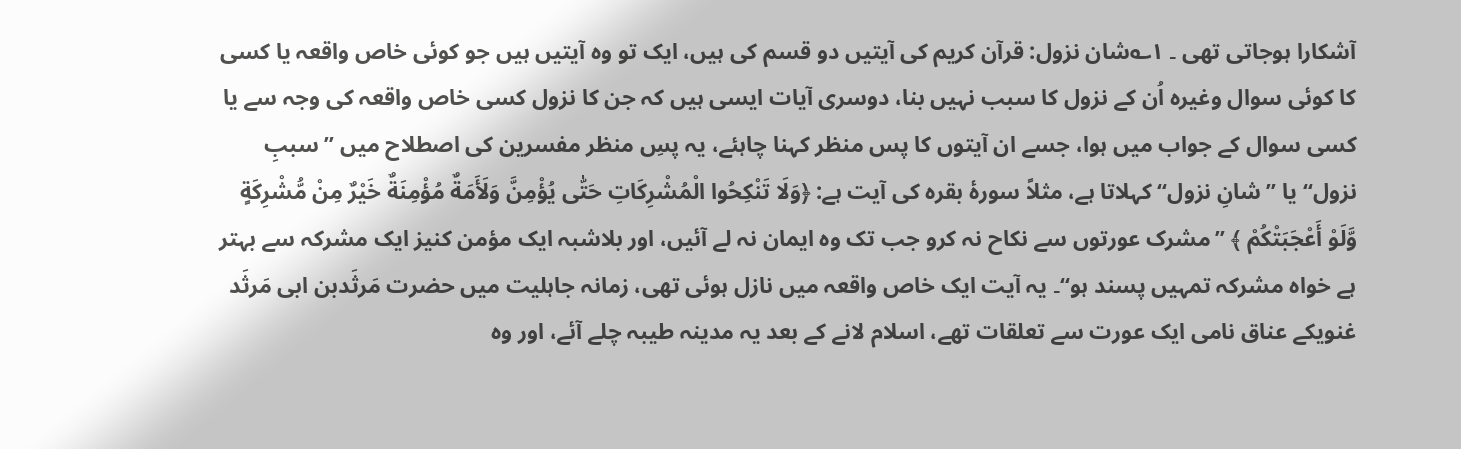آشکارا ہوجاتی تھی ۔ ۱؎شان نزول: قرآن کریم کی آیتیں دو قسم کی ہیں، ایک تو وہ آیتیں ہیں جو کوئی خاص واقعہ یا کسی کا کوئی سوال وغیرہ اُن کے نزول کا سبب نہیں بنا، دوسری آیات ایسی ہیں کہ جن کا نزول کسی خاص واقعہ کی وجہ سے یا کسی سوال کے جواب میں ہوا، جسے ان آیتوں کا پس منظر کہنا چاہئے، یہ پسِ منظر مفسرین کی اصطلاح میں ’’سببِ نزول‘‘ یا ’’شانِ نزول‘‘ کہلاتا ہے، مثلاً سورۂ بقرہ کی آیت ہے: ﴿وَلَا تَنْكِحُوا الْمُشْرِكَاتِ حَتّٰى يُؤْمِنَّ وَلَأَمَةٌ مُؤْمِنَةٌ خَيْرٌ مِنْ مُّشْرِكَةٍ وَّلَوْ أَعْجَبَتْكُمْ ﴾ ’’مشرک عورتوں سے نکاح نہ کرو جب تک وہ ایمان نہ لے آئیں، اور بلاشبہ ایک مؤمن کنیز ایک مشرکہ سے بہتر ہے خواہ مشرکہ تمہیں پسند ہو‘‘۔ یہ آیت ایک خاص واقعہ میں نازل ہوئی تھی، زمانہ جاہلیت میں حضرت مَرثَدبن ابی مَرثَد غنویکے عناق نامی ایک عورت سے تعلقات تھے، اسلام لانے کے بعد یہ مدینہ طیبہ چلے آئے، اور وہ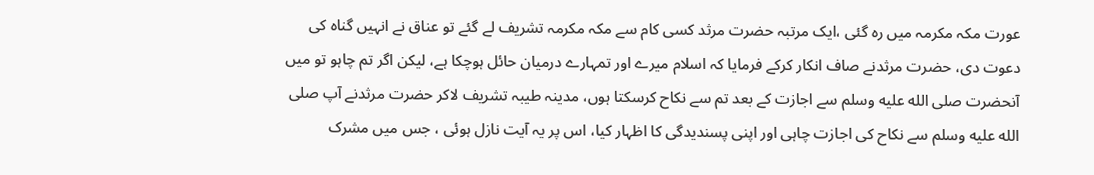عورت مکہ مکرمہ میں رہ گئی ،ایک مرتبہ حضرت مرثد کسی کام سے مکہ مکرمہ تشریف لے گئے تو عناق نے انہیں گناہ کی دعوت دی، حضرت مرثدنے صاف انکار کرکے فرمایا کہ اسلام میرے اور تمہارے درمیان حائل ہوچکا ہے، لیکن اگر تم چاہو تو میں آنحضرت صلى الله عليه وسلم سے اجازت کے بعد تم سے نکاح کرسکتا ہوں، مدینہ طیبہ تشریف لاکر حضرت مرثدنے آپ صلى الله عليه وسلم سے نکاح کی اجازت چاہی اور اپنی پسندیدگی کا اظہار کیا، اس پر یہ آیت نازل ہوئی ، جس میں مشرک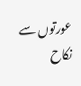عورتوں سے نکاح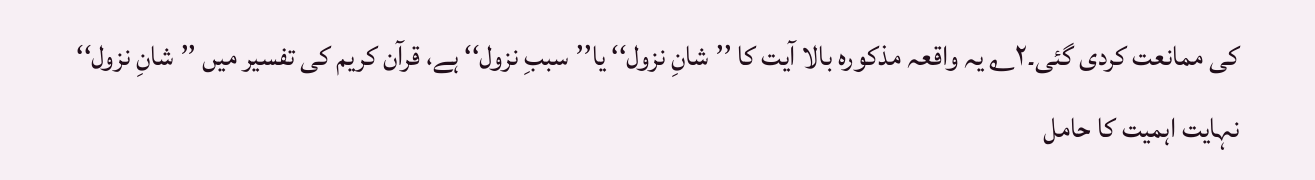کی ممانعت کردی گئی۔۲؎ یہ واقعہ مذکورہ بالا آیت کا ’’شانِ نزول‘‘ یا’’سببِ نزول‘‘ ہے، قرآن کریم کی تفسیر میں ’’شانِ نزول‘‘ نہایت اہمیت کا حامل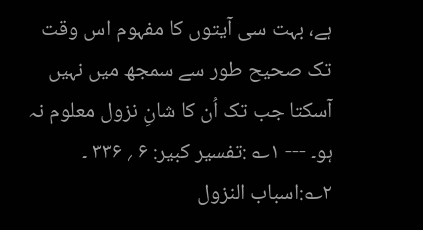ہے، بہت سی آیتوں کا مفہوم اس وقت تک صحیح طور سے سمجھ میں نہیں آسکتا جب تک اُن کا شانِ نزول معلوم نہ ہو۔ --- ۱؎ :تفسیر کبیر: ۶ ؍ ۳۳۶ ۔ ۲؎:اسباب النزول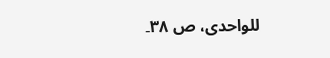للواحدی، ص ۳۸۔